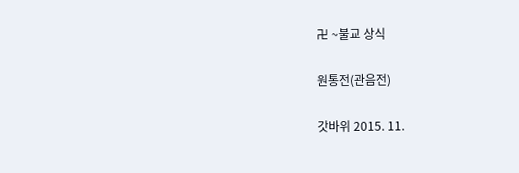卍 ~불교 상식

원통전(관음전)

갓바위 2015. 11.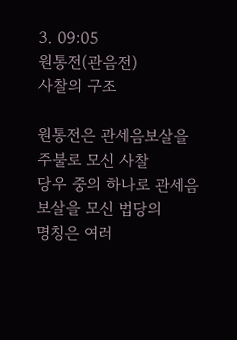3. 09:05
원통전(관음전)
사찰의 구조

원통전은 관세음보살을 주불로 모신 사찰
당우 중의 하나로 관세음보살을 모신 법당의
명칭은 여러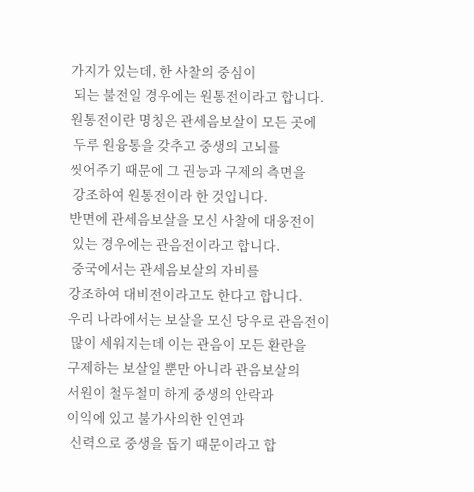가지가 있는데, 한 사찰의 중심이
 되는 불전일 경우에는 원통전이라고 합니다.
원통전이란 명칭은 관세음보살이 모든 곳에
 두루 원융통을 갖추고 중생의 고뇌를
씻어주기 때문에 그 권능과 구제의 측면을
 강조하여 원통전이라 한 것입니다.
반면에 관세음보살을 모신 사찰에 대웅전이
 있는 경우에는 관음전이라고 합니다.
 중국에서는 관세음보살의 자비를
강조하여 대비전이라고도 한다고 합니다.
우리 나라에서는 보살을 모신 당우로 관음전이
 많이 세워지는데 이는 관음이 모든 환란을
구제하는 보살일 뿐만 아니라 관음보살의
서원이 철두철미 하게 중생의 안락과
이익에 있고 불가사의한 인연과
 신력으로 중생을 돕기 때문이라고 합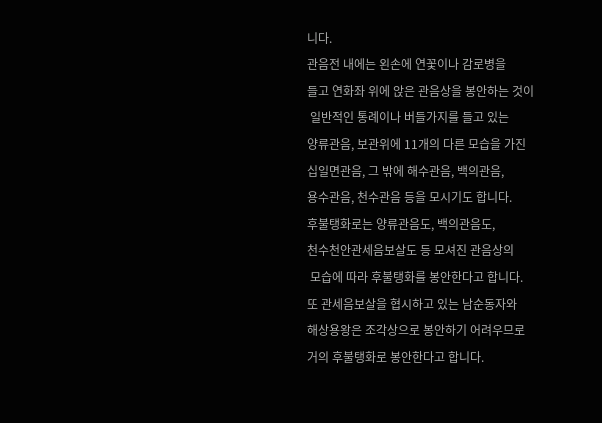니다.
관음전 내에는 왼손에 연꽃이나 감로병을
들고 연화좌 위에 앉은 관음상을 봉안하는 것이
 일반적인 통례이나 버들가지를 들고 있는
양류관음, 보관위에 11개의 다른 모습을 가진
십일면관음, 그 밖에 해수관음, 백의관음,
용수관음, 천수관음 등을 모시기도 합니다.
후불탱화로는 양류관음도, 백의관음도,
천수천안관세음보살도 등 모셔진 관음상의
 모습에 따라 후불탱화를 봉안한다고 합니다.
또 관세음보살을 협시하고 있는 남순동자와
해상용왕은 조각상으로 봉안하기 어려우므로
거의 후불탱화로 봉안한다고 합니다.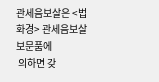관세음보살은 <법화경> 관세음보살보문품에
 의하면 갖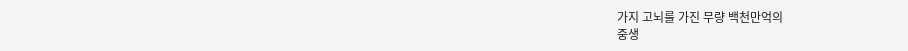가지 고뇌를 가진 무량 백천만억의
중생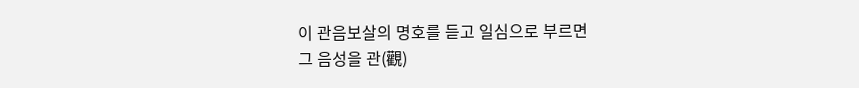이 관음보살의 명호를 듣고 일심으로 부르면
그 음성을 관(觀)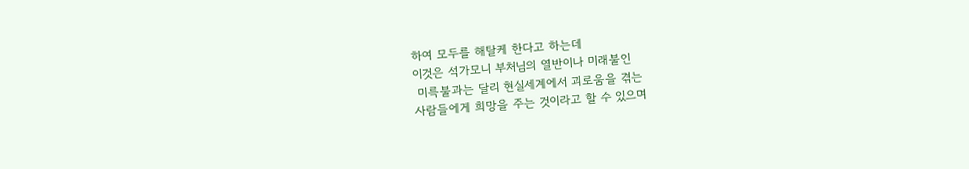하여 모두를 해탈케 한다고 하는데
이것은 석가모니 부처님의 열반이나 미래불인
 미륵불과는 달리 현실세계에서 괴로움을 겪는
사람들에게 희망을 주는 것이라고 할 수 있으며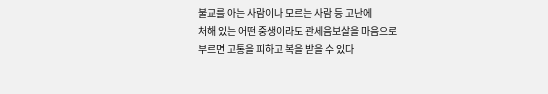불교를 아는 사람이나 모르는 사람 등 고난에
처해 있는 어떤 중생이라도 관세음보살을 마음으로
부르면 고통을 피하고 복을 받을 수 있다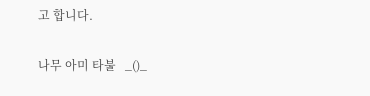고 합니다.

나무 아미 타불   _()_